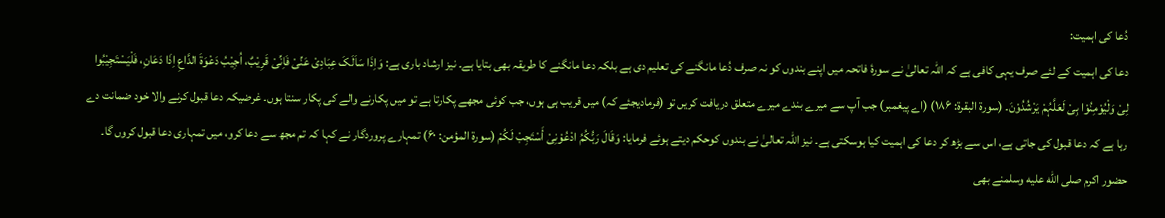دُعا کی اہمیت:
دعا کی اہمیت کے لئے صرف یہی کافی ہے کہ اللہ تعالیٰ نے سورۂ فاتحہ میں اپنے بندوں کو نہ صرف دُعا مانگنے کی تعلیم دی ہے بلکہ دعا مانگنے کا طریقہ بھی بتایا ہے۔ نیز ارشاد باری ہے: وَاِذَا سَاَلَکَ عِبَادِیْ عَنِّیْ فَاِنِّیْ قَرِیْبٌ، اُجِیْبُ دَعْوَۃَ الدَّاعِ اِذَا دَعَانِ، فَلْیَسْتَجِیْبُوا لِیْ وَلْیُوْمِنُوْا بِیْ لَعَلَّہُمْ یَرْشُدُوْنَ۔ (سورۃ البقرۃ: ۱۸۶) (اے پیغمبر) جب آپ سے میرے بندے میرے متعلق دریافت کریں تو (فرمادیجئے کہ) میں قریب ہی ہوں، جب کوئی مجھے پکارتا ہے تو میں پکارنے والے کی پکار سنتا ہوں۔ غرضیکہ دعا قبول کرنے والا خود ضمانت دے رہا ہے کہ دعا قبول کی جاتی ہے، اس سے بڑھ کر دعا کی اہمیت کیا ہوسکتی ہے۔ نیز اللہ تعالیٰ نے بندوں کوحکم دیتے ہوئے فرمایا: وَقَالَ رَبُّکُمُ ادْعُوْنِیْ أَسْتَجِبْ لَکُمْ (سورۃ المؤمن: ۶۰) تمہارے پروردگار نے کہا کہ تم مجھ سے دعا کرو، میں تمہاری دعا قبول کروں گا۔
حضور اکرم صلى الله عليه وسلمنے بھی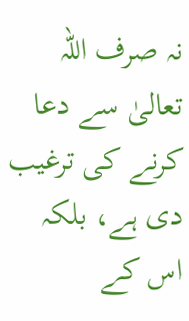نہ صرف اللہ تعالیٰ سے دعا کرنے کی ترغیب دی ہے، بلکہ اس کے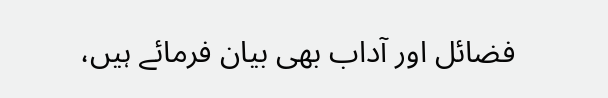فضائل اور آداب بھی بیان فرمائے ہیں،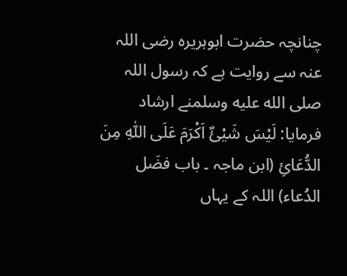چنانچہ حضرت ابوہریرہ رضی اللہ عنہ سے روایت ہے کہ رسول اللہ صلى الله عليه وسلمنے ارشاد فرمایا: لَیْسَ شَیْئٌ اَکْرَمَ عَلَی اللّٰہِ مِنَ الدُّعَائِ (ابن ماجہ ۔ باب فضَل الدُعاء) اللہ کے یہاں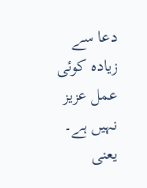دعا سے زیادہ کوئی عمل عزیز نہیں ہے۔ یعنی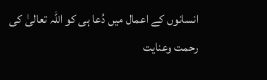انسانوں کے اعمال میں دُعا ہی کو اللہ تعالیٰ کی رحمت وعنایت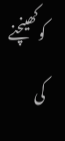کوکھینچنے کی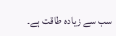سب سے زیادہ طاقت ہے۔